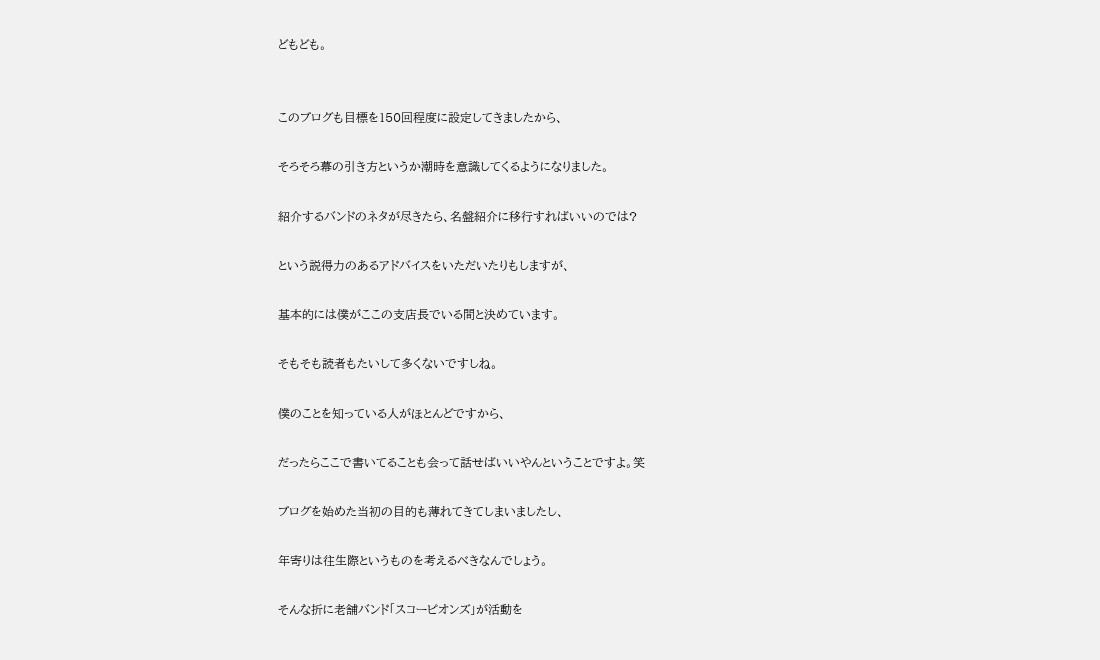どもども。


このブログも目標を150回程度に設定してきましたから、

そろそろ幕の引き方というか潮時を意識してくるようになりました。

紹介するバンドのネタが尽きたら、名盤紹介に移行すればいいのでは?

という説得力のあるアドバイスをいただいたりもしますが、

基本的には僕がここの支店長でいる間と決めています。

そもそも読者もたいして多くないですしね。

僕のことを知っている人がほとんどですから、

だったらここで書いてることも会って話せばいいやんということですよ。笑

ブログを始めた当初の目的も薄れてきてしまいましたし、

年寄りは往生際というものを考えるべきなんでしょう。

そんな折に老舗バンド「スコーピオンズ」が活動を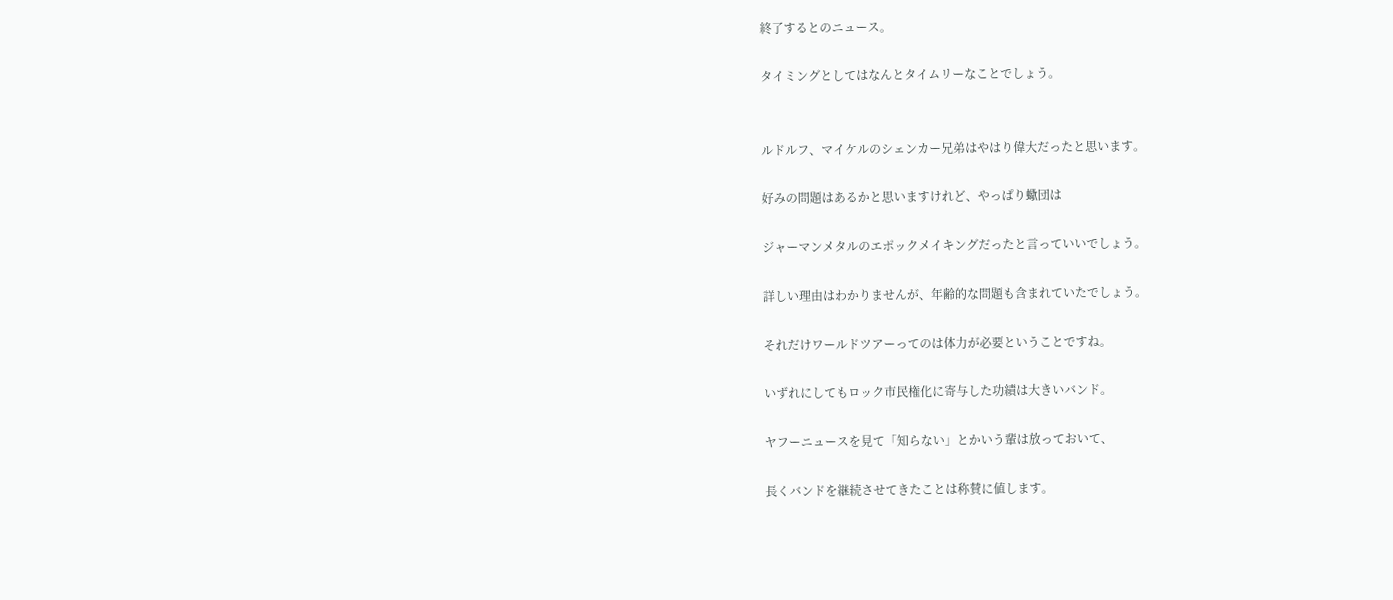終了するとのニュース。

タイミングとしてはなんとタイムリーなことでしょう。


ルドルフ、マイケルのシェンカー兄弟はやはり偉大だったと思います。

好みの問題はあるかと思いますけれど、やっぱり蠍団は

ジャーマンメタルのエポックメイキングだったと言っていいでしょう。

詳しい理由はわかりませんが、年齢的な問題も含まれていたでしょう。

それだけワールドツアーってのは体力が必要ということですね。

いずれにしてもロック市民権化に寄与した功績は大きいバンド。

ヤフーニュースを見て「知らない」とかいう輩は放っておいて、

長くバンドを継続させてきたことは称賛に値します。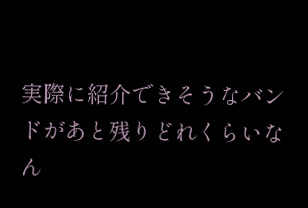実際に紹介できそうなバンドがあと残りどれくらいなん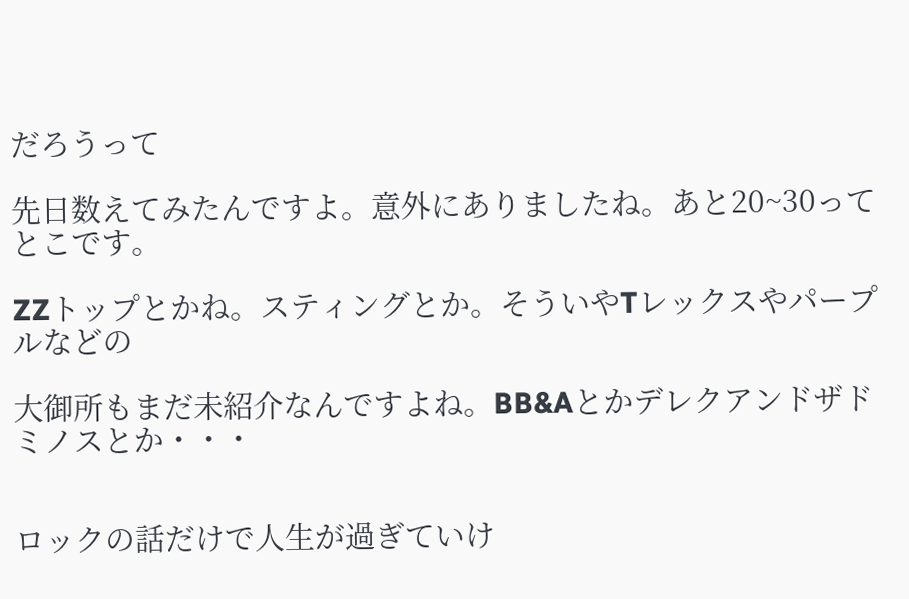だろうって

先日数えてみたんですよ。意外にありましたね。あと20~30ってとこです。

ZZトップとかね。スティングとか。そういやTレックスやパープルなどの

大御所もまだ未紹介なんですよね。BB&Aとかデレクアンドザドミノスとか・・・


ロックの話だけで人生が過ぎていけ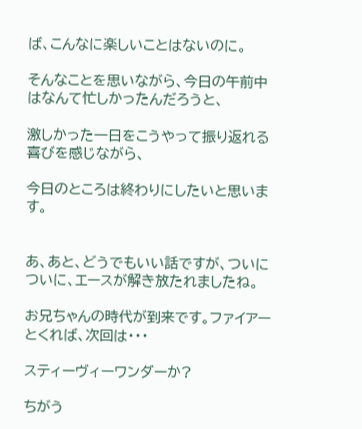ば、こんなに楽しいことはないのに。

そんなことを思いながら、今日の午前中はなんて忙しかったんだろうと、

激しかった一日をこうやって振り返れる喜びを感じながら、

今日のところは終わりにしたいと思います。


あ、あと、どうでもいい話ですが、ついについに、エースが解き放たれましたね。

お兄ちゃんの時代が到来です。ファイアーとくれば、次回は・・・

スティーヴィーワンダーか?

ちがう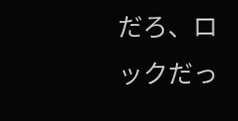だろ、ロックだっ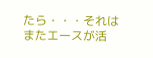たら・・・それはまたエースが活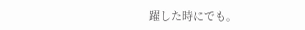躍した時にでも。